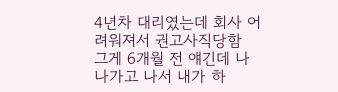4년차 대리였는데 회사 어려워져서 권고사직당함
그게 6개월 전 얘긴데 나 나가고 나서 내가 하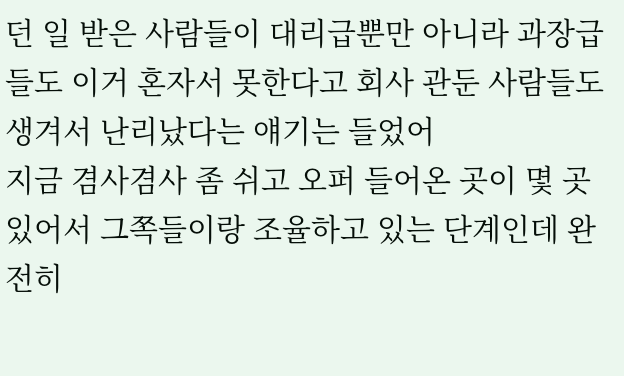던 일 받은 사람들이 대리급뿐만 아니라 과장급들도 이거 혼자서 못한다고 회사 관둔 사람들도 생겨서 난리났다는 얘기는 들었어
지금 겸사겸사 좀 쉬고 오퍼 들어온 곳이 몇 곳 있어서 그쪽들이랑 조율하고 있는 단계인데 완전히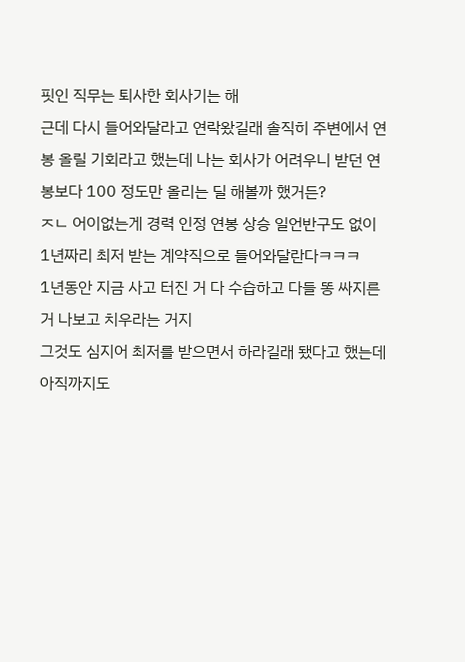핏인 직무는 퇴사한 회사기는 해
근데 다시 들어와달라고 연락왔길래 솔직히 주변에서 연봉 올릴 기회라고 했는데 나는 회사가 어려우니 받던 연봉보다 100 정도만 올리는 딜 해볼까 했거든?
ㅈㄴ 어이없는게 경력 인정 연봉 상승 일언반구도 없이 1년짜리 최저 받는 계약직으로 들어와달란다ㅋㅋㅋ
1년동안 지금 사고 터진 거 다 수습하고 다들 똥 싸지른 거 나보고 치우라는 거지
그것도 심지어 최저를 받으면서 하라길래 됐다고 했는데 아직까지도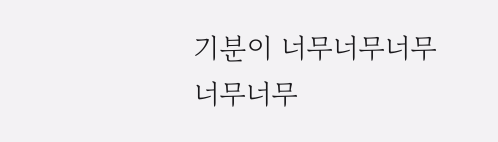기분이 너무너무너무너무너무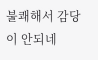불쾌해서 감당이 안되네